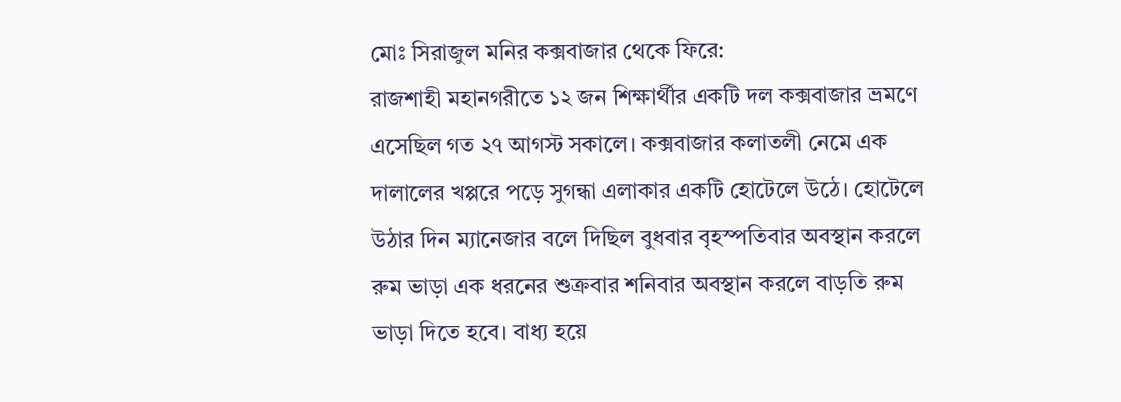মোঃ সিরাজুল মনির কক্সবাজার থেকে ফিরে:
রাজশাহী মহানগরীতে ১২ জন শিক্ষার্থীর একটি দল কক্সবাজার ভ্রমণে এসেছিল গত ২৭ আগস্ট সকালে। কক্সবাজার কলাতলী নেমে এক দালালের খপ্পরে পড়ে সুগন্ধা এলাকার একটি হোটেলে উঠে। হোটেলে উঠার দিন ম্যানেজার বলে দিছিল বুধবার বৃহস্পতিবার অবস্থান করলে রুম ভাড়া এক ধরনের শুক্রবার শনিবার অবস্থান করলে বাড়তি রুম ভাড়া দিতে হবে। বাধ্য হয়ে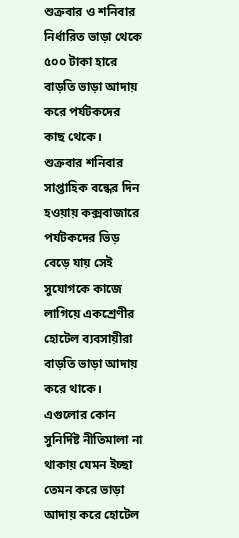শুক্রবার ও শনিবার নির্ধারিত ভাড়া থেকে ৫০০ টাকা হারে বাড়তি ভাড়া আদায় করে পর্যটকদের কাছ থেকে। শুক্রবার শনিবার সাপ্তাহিক বন্ধের দিন হওয়ায় কক্সবাজারে পর্যটকদের ভিড় বেড়ে যায় সেই সুযোগকে কাজে লাগিয়ে একশ্রেণীর হোটেল ব্যবসায়ীরা বাড়তি ভাড়া আদায় করে থাকে। এগুলোর কোন সুনির্দিষ্ট নীতিমালা না থাকায় যেমন ইচ্ছা তেমন করে ভাড়া আদায় করে হোটেল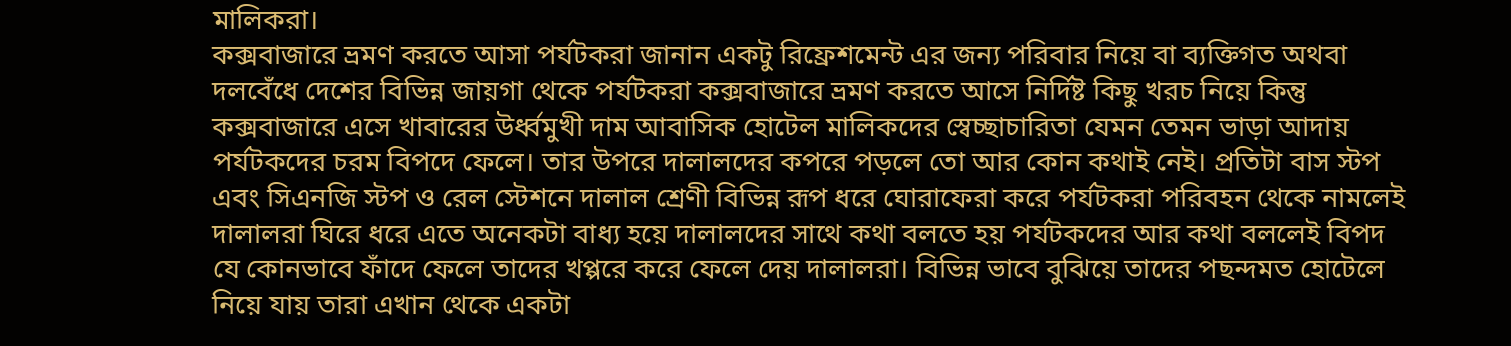মালিকরা।
কক্সবাজারে ভ্রমণ করতে আসা পর্যটকরা জানান একটু রিফ্রেশমেন্ট এর জন্য পরিবার নিয়ে বা ব্যক্তিগত অথবা দলবেঁধে দেশের বিভিন্ন জায়গা থেকে পর্যটকরা কক্সবাজারে ভ্রমণ করতে আসে নির্দিষ্ট কিছু খরচ নিয়ে কিন্তু কক্সবাজারে এসে খাবারের উর্ধ্বমুখী দাম আবাসিক হোটেল মালিকদের স্বেচ্ছাচারিতা যেমন তেমন ভাড়া আদায় পর্যটকদের চরম বিপদে ফেলে। তার উপরে দালালদের কপরে পড়লে তো আর কোন কথাই নেই। প্রতিটা বাস স্টপ এবং সিএনজি স্টপ ও রেল স্টেশনে দালাল শ্রেণী বিভিন্ন রূপ ধরে ঘোরাফেরা করে পর্যটকরা পরিবহন থেকে নামলেই দালালরা ঘিরে ধরে এতে অনেকটা বাধ্য হয়ে দালালদের সাথে কথা বলতে হয় পর্যটকদের আর কথা বললেই বিপদ যে কোনভাবে ফাঁদে ফেলে তাদের খপ্পরে করে ফেলে দেয় দালালরা। বিভিন্ন ভাবে বুঝিয়ে তাদের পছন্দমত হোটেলে নিয়ে যায় তারা এখান থেকে একটা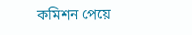কমিশন পেয়ে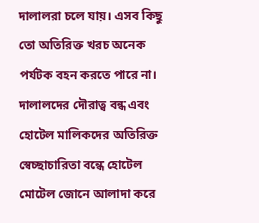দালালরা চলে যায়। এসব কিছু তো অতিরিক্ত খরচ অনেক পর্যটক বহন করতে পারে না। দালালদের দৌরাত্ব বন্ধ এবং হোটেল মালিকদের অতিরিক্ত স্বেচ্ছাচারিতা বন্ধে হোটেল মোটেল জোনে আলাদা করে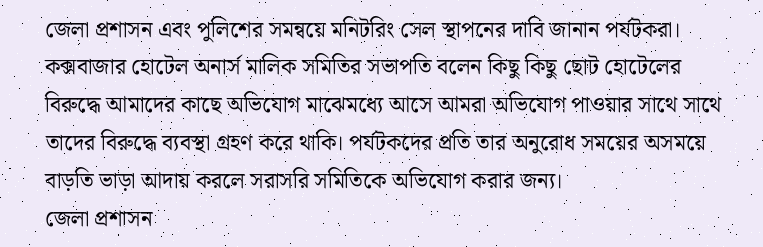জেলা প্রশাসন এবং পুলিশের সমন্বয়ে মনিটরিং সেল স্থাপনের দাবি জানান পর্যটকরা।
কক্সবাজার হোটেল অনার্স মালিক সমিতির সভাপতি বলেন কিছু কিছু ছোট হোটেলের বিরুদ্ধে আমাদের কাছে অভিযোগ মাঝেমধ্যে আসে আমরা অভিযোগ পাওয়ার সাথে সাথে তাদের বিরুদ্ধে ব্যবস্থা গ্রহণ করে থাকি। পর্যটকদের প্রতি তার অনুরোধ সময়ের অসময়ে বাড়তি ভাড়া আদায় করলে সরাসরি সমিতিকে অভিযোগ করার জন্য।
জেলা প্রশাসন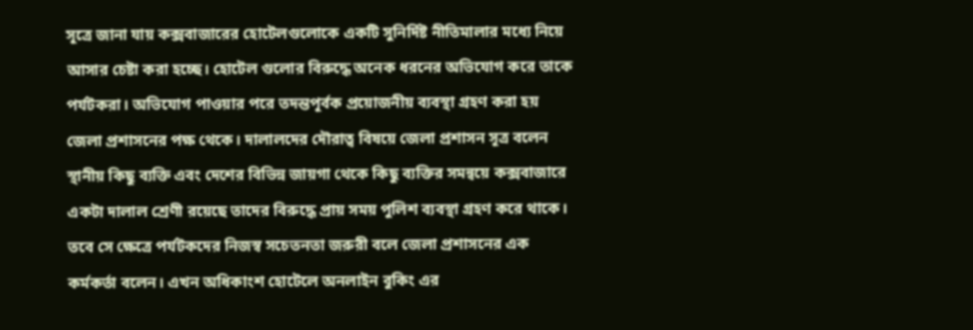সূত্রে জানা যায় কক্সবাজারের হোটেলগুলোকে একটি সুনির্দিষ্ট নীতিমালার মধ্যে নিয়ে আসার চেষ্টা করা হচ্ছে। হোটেল গুলোর বিরুদ্ধে অনেক ধরনের অভিযোগ করে তাকে পর্যটকরা। অভিযোগ পাওয়ার পরে তদন্তপূর্বক প্রয়োজনীয় ব্যবস্থা গ্রহণ করা হয় জেলা প্রশাসনের পক্ষ থেকে। দালালদের দৌরাত্ব বিষয়ে জেলা প্রশাসন সূত্র বলেন স্থানীয় কিছু ব্যক্তি এবং দেশের বিভিন্ন জায়গা থেকে কিছু ব্যক্তির সমন্বয়ে কক্সবাজারে একটা দালাল শ্রেণী রয়েছে তাদের বিরুদ্ধে প্রায় সময় পুলিশ ব্যবস্থা গ্রহণ করে থাকে। তবে সে ক্ষেত্রে পর্যটকদের নিজস্ব সচেতনতা জরুরী বলে জেলা প্রশাসনের এক কর্মকর্তা বলেন। এখন অধিকাংশ হোটেলে অনলাইন বুকিং এর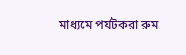মাধ্যমে পর্যটকরা রুম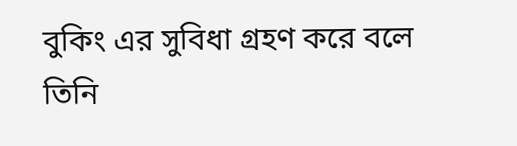বুকিং এর সুবিধা গ্রহণ করে বলে তিনি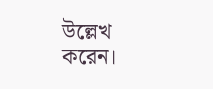উল্লেখ করেন।